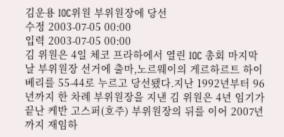김운용 IOC위원 부위원장에 당선
수정 2003-07-05 00:00
입력 2003-07-05 00:00
김 위원은 4일 체코 프라하에서 열린 IOC 총회 마지막날 부위원장 선거에 출마,노르웨이의 게르하르트 하이베리를 55-44로 누르고 당선됐다.지난 1992년부터 96년까지 한 차례 부위원장을 지낸 김 위원은 4년 임기가 끝난 케반 고스퍼(호주) 부위원장의 뒤를 이어 2007년까지 재임하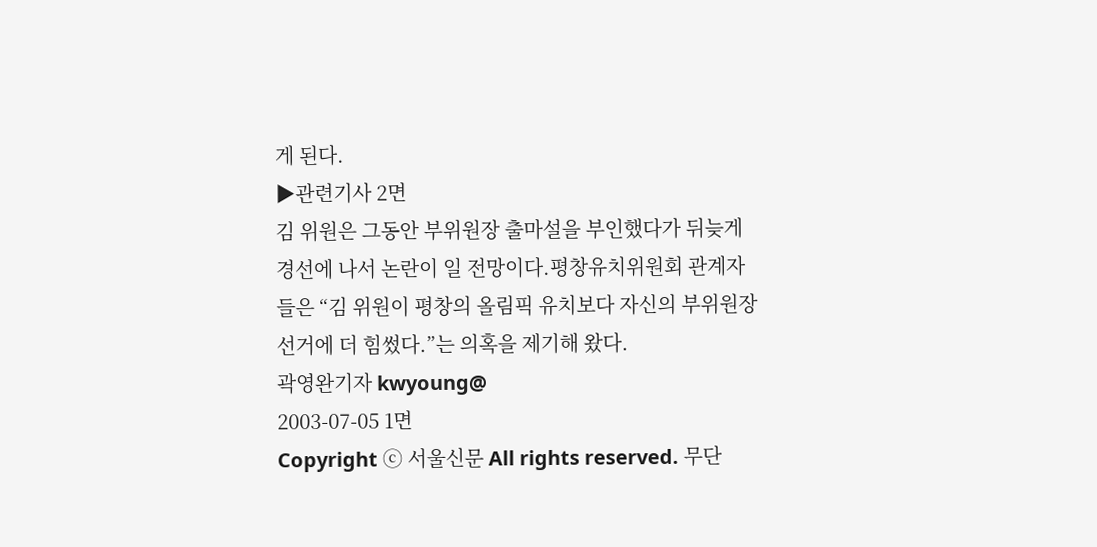게 된다.
▶관련기사 2면
김 위원은 그동안 부위원장 출마설을 부인했다가 뒤늦게 경선에 나서 논란이 일 전망이다.평창유치위원회 관계자들은 “김 위원이 평창의 올림픽 유치보다 자신의 부위원장 선거에 더 힘썼다.”는 의혹을 제기해 왔다.
곽영완기자 kwyoung@
2003-07-05 1면
Copyright ⓒ 서울신문 All rights reserved. 무단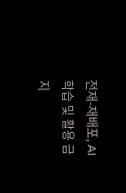전재-재배포, AI 학습 및 활용 금지